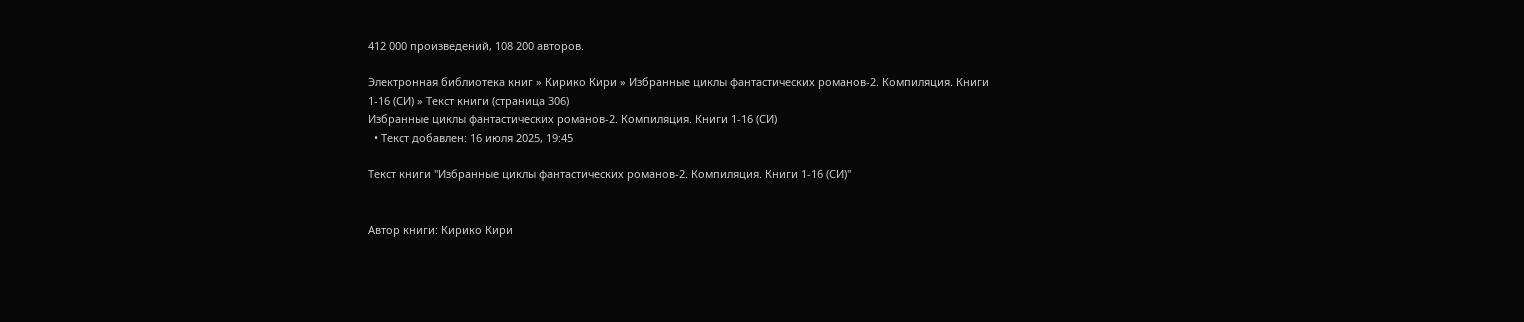412 000 произведений, 108 200 авторов.

Электронная библиотека книг » Кирико Кири » Избранные циклы фантастических романов-2. Компиляция. Книги 1-16 (СИ) » Текст книги (страница 306)
Избранные циклы фантастических романов-2. Компиляция. Книги 1-16 (СИ)
  • Текст добавлен: 16 июля 2025, 19:45

Текст книги "Избранные циклы фантастических романов-2. Компиляция. Книги 1-16 (СИ)"


Автор книги: Кирико Кири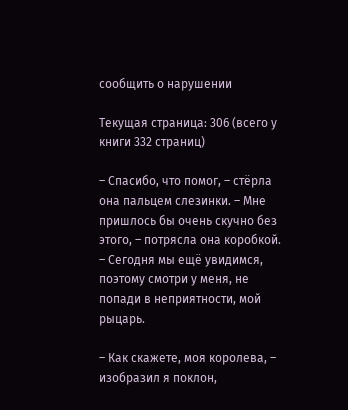сообщить о нарушении

Текущая страница: 306 (всего у книги 332 страниц)

– Спасибо, что помог, – стёрла она пальцем слезинки. – Мне пришлось бы очень скучно без этого, – потрясла она коробкой. – Сегодня мы ещё увидимся, поэтому смотри у меня, не попади в неприятности, мой рыцарь.

– Как скажете, моя королева, – изобразил я поклон,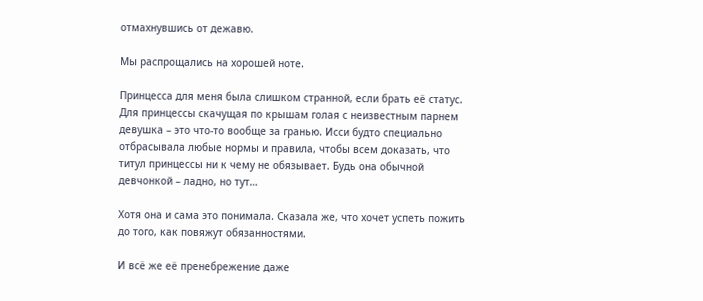отмахнувшись от дежавю.

Мы распрощались на хорошей ноте.

Принцесса для меня была слишком странной, если брать её статус. Для принцессы скачущая по крышам голая с неизвестным парнем девушка – это что-то вообще за гранью. Исси будто специально отбрасывала любые нормы и правила, чтобы всем доказать, что титул принцессы ни к чему не обязывает. Будь она обычной девчонкой – ладно, но тут…

Хотя она и сама это понимала. Сказала же, что хочет успеть пожить до того, как повяжут обязанностями.

И всё же её пренебрежение даже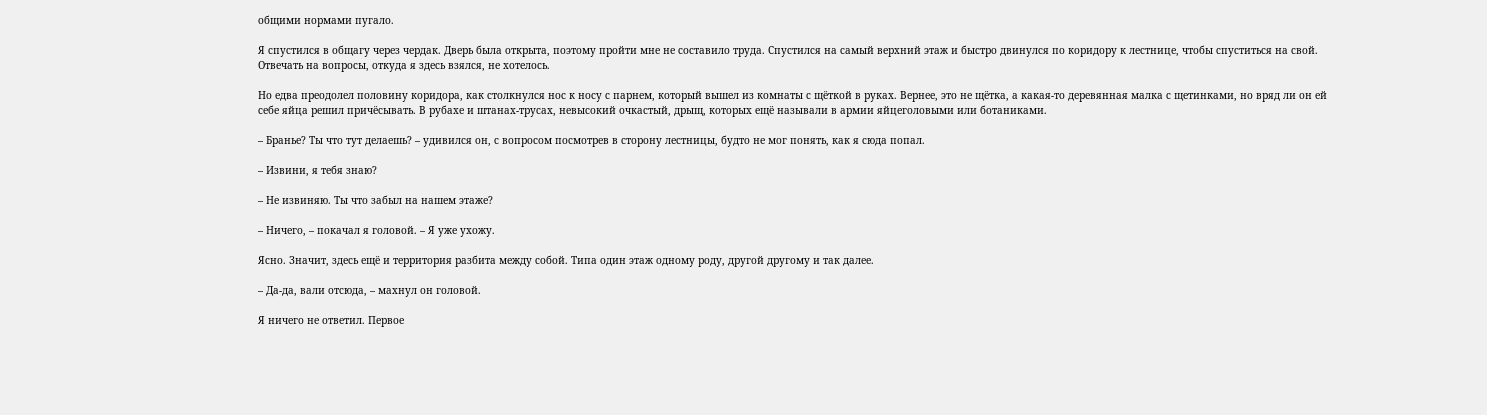общими нормами пугало.

Я спустился в общагу через чердак. Дверь была открыта, поэтому пройти мне не составило труда. Спустился на самый верхний этаж и быстро двинулся по коридору к лестнице, чтобы спуститься на свой. Отвечать на вопросы, откуда я здесь взялся, не хотелось.

Но едва преодолел половину коридора, как столкнулся нос к носу с парнем, который вышел из комнаты с щёткой в руках. Вернее, это не щётка, а какая-то деревянная малка с щетинками, но вряд ли он ей себе яйца решил причёсывать. В рубахе и штанах-трусах, невысокий очкастый, дрыщ, которых ещё называли в армии яйцеголовыми или ботаниками.

– Бранье? Ты что тут делаешь? – удивился он, с вопросом посмотрев в сторону лестницы, будто не мог понять, как я сюда попал.

– Извини, я тебя знаю?

– Не извиняю. Ты что забыл на нашем этаже?

– Ничего, – покачал я головой. – Я уже ухожу.

Ясно. Значит, здесь ещё и территория разбита между собой. Типа один этаж одному роду, другой другому и так далее.

– Да-да, вали отсюда, – махнул он головой.

Я ничего не ответил. Первое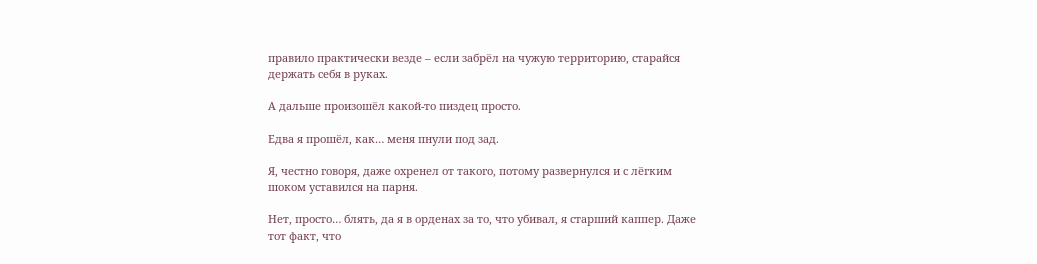правило практически везде – если забрёл на чужую территорию, старайся держать себя в руках.

А дальше произошёл какой-то пиздец просто.

Едва я прошёл, как… меня пнули под зад.

Я, честно говоря, даже охренел от такого, потому развернулся и с лёгким шоком уставился на парня.

Нет, просто… блять, да я в орденах за то, что убивал, я старший каппер. Даже тот факт, что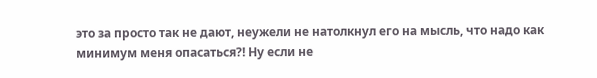это за просто так не дают, неужели не натолкнул его на мысль, что надо как минимум меня опасаться?! Ну если не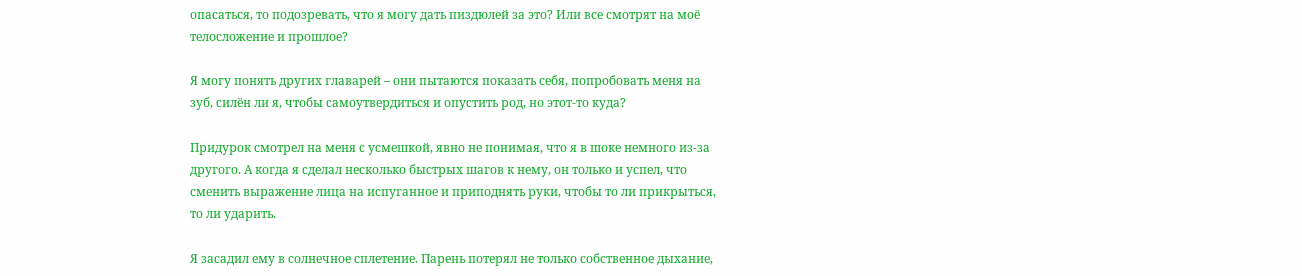опасаться, то подозревать, что я могу дать пиздюлей за это? Или все смотрят на моё телосложение и прошлое?

Я могу понять других главарей – они пытаются показать себя, попробовать меня на зуб, силён ли я, чтобы самоутвердиться и опустить род, но этот-то куда?

Придурок смотрел на меня с усмешкой, явно не понимая, что я в шоке немного из-за другого. А когда я сделал несколько быстрых шагов к нему, он только и успел, что сменить выражение лица на испуганное и приподнять руки, чтобы то ли прикрыться, то ли ударить.

Я засадил ему в солнечное сплетение. Парень потерял не только собственное дыхание,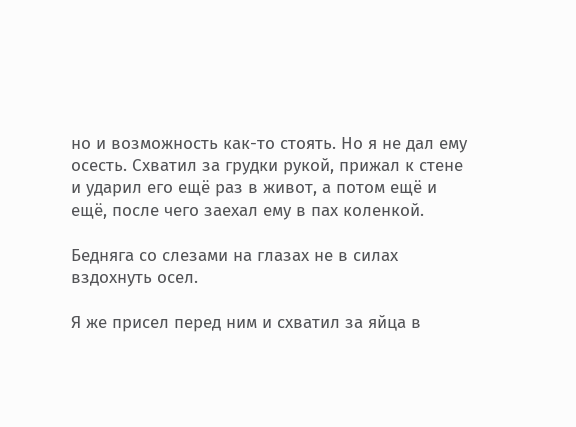но и возможность как-то стоять. Но я не дал ему осесть. Схватил за грудки рукой, прижал к стене и ударил его ещё раз в живот, а потом ещё и ещё, после чего заехал ему в пах коленкой.

Бедняга со слезами на глазах не в силах вздохнуть осел.

Я же присел перед ним и схватил за яйца в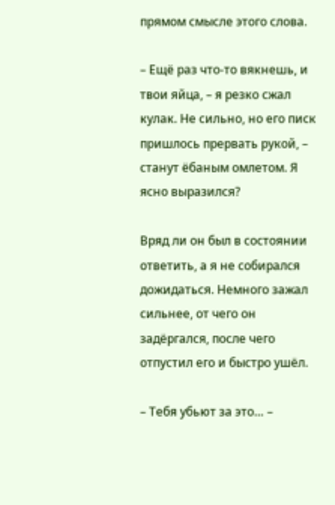прямом смысле этого слова.

– Ещё раз что-то вякнешь, и твои яйца, – я резко сжал кулак. Не сильно, но его писк пришлось прервать рукой, – станут ёбаным омлетом. Я ясно выразился?

Вряд ли он был в состоянии ответить, а я не собирался дожидаться. Немного зажал сильнее, от чего он задёргался, после чего отпустил его и быстро ушёл.

– Тебя убьют за это… –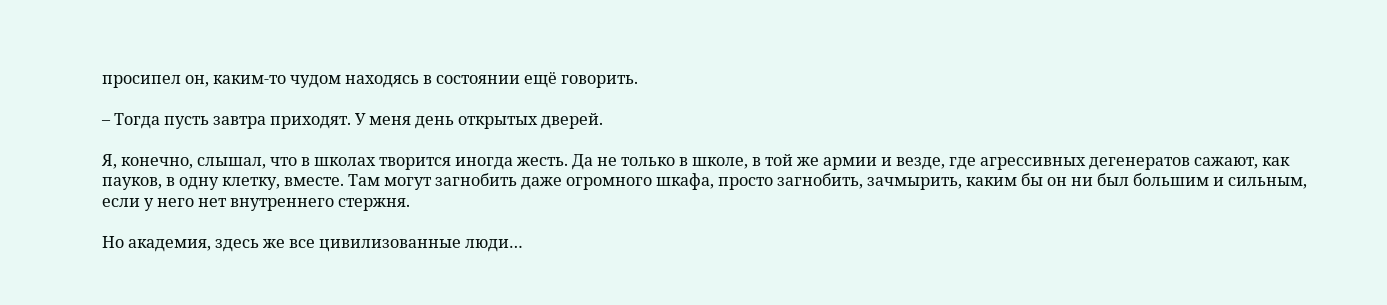просипел он, каким-то чудом находясь в состоянии ещё говорить.

– Тогда пусть завтра приходят. У меня день открытых дверей.

Я, конечно, слышал, что в школах творится иногда жесть. Да не только в школе, в той же армии и везде, где агрессивных дегенератов сажают, как пауков, в одну клетку, вместе. Там могут загнобить даже огромного шкафа, просто загнобить, зачмырить, каким бы он ни был большим и сильным, если у него нет внутреннего стержня.

Но академия, здесь же все цивилизованные люди…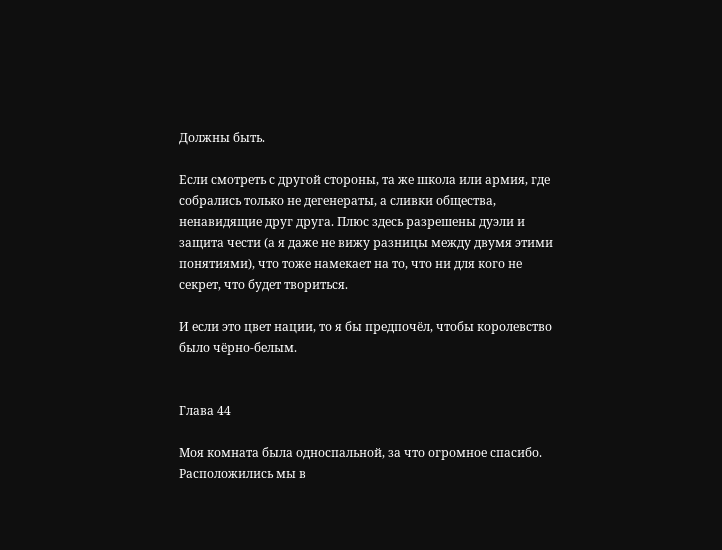Должны быть.

Если смотреть с другой стороны, та же школа или армия, где собрались только не дегенераты, а сливки общества, ненавидящие друг друга. Плюс здесь разрешены дуэли и защита чести (а я даже не вижу разницы между двумя этими понятиями), что тоже намекает на то, что ни для кого не секрет, что будет твориться.

И если это цвет нации, то я бы предпочёл, чтобы королевство было чёрно-белым.


Глава 44

Моя комната была односпальной, за что огромное спасибо. Расположились мы в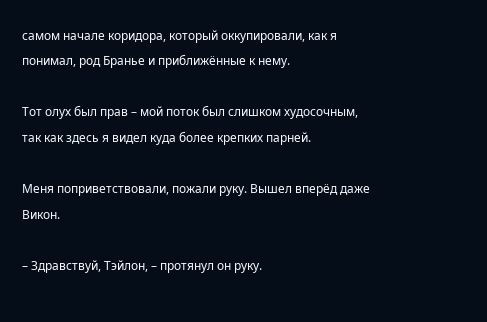самом начале коридора, который оккупировали, как я понимал, род Бранье и приближённые к нему.

Тот олух был прав – мой поток был слишком худосочным, так как здесь я видел куда более крепких парней.

Меня поприветствовали, пожали руку. Вышел вперёд даже Викон.

– Здравствуй, Тэйлон, – протянул он руку.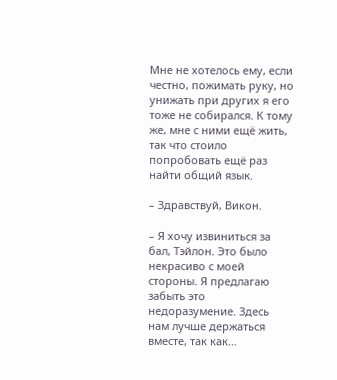Мне не хотелось ему, если честно, пожимать руку, но унижать при других я его тоже не собирался. К тому же, мне с ними ещё жить, так что стоило попробовать ещё раз найти общий язык.

– Здравствуй, Викон.

– Я хочу извиниться за бал, Тэйлон. Это было некрасиво с моей стороны. Я предлагаю забыть это недоразумение. Здесь нам лучше держаться вместе, так как…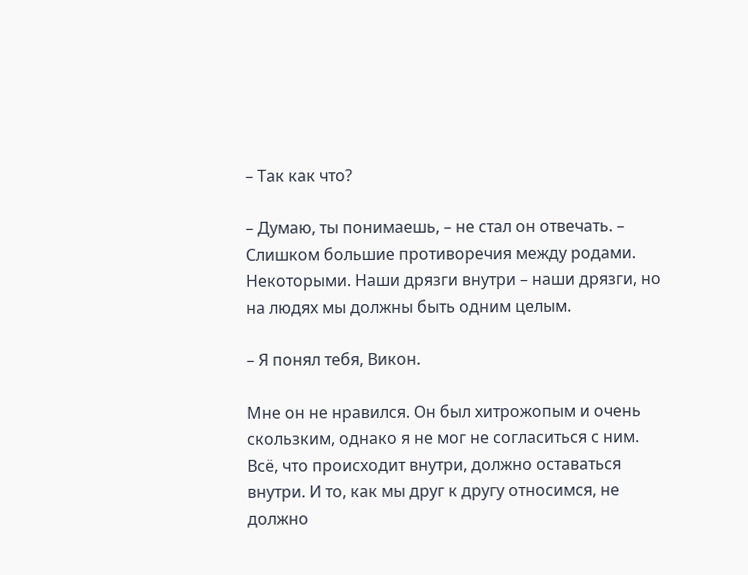– Так как что?

– Думаю, ты понимаешь, – не стал он отвечать. – Слишком большие противоречия между родами. Некоторыми. Наши дрязги внутри – наши дрязги, но на людях мы должны быть одним целым.

– Я понял тебя, Викон.

Мне он не нравился. Он был хитрожопым и очень скользким, однако я не мог не согласиться с ним. Всё, что происходит внутри, должно оставаться внутри. И то, как мы друг к другу относимся, не должно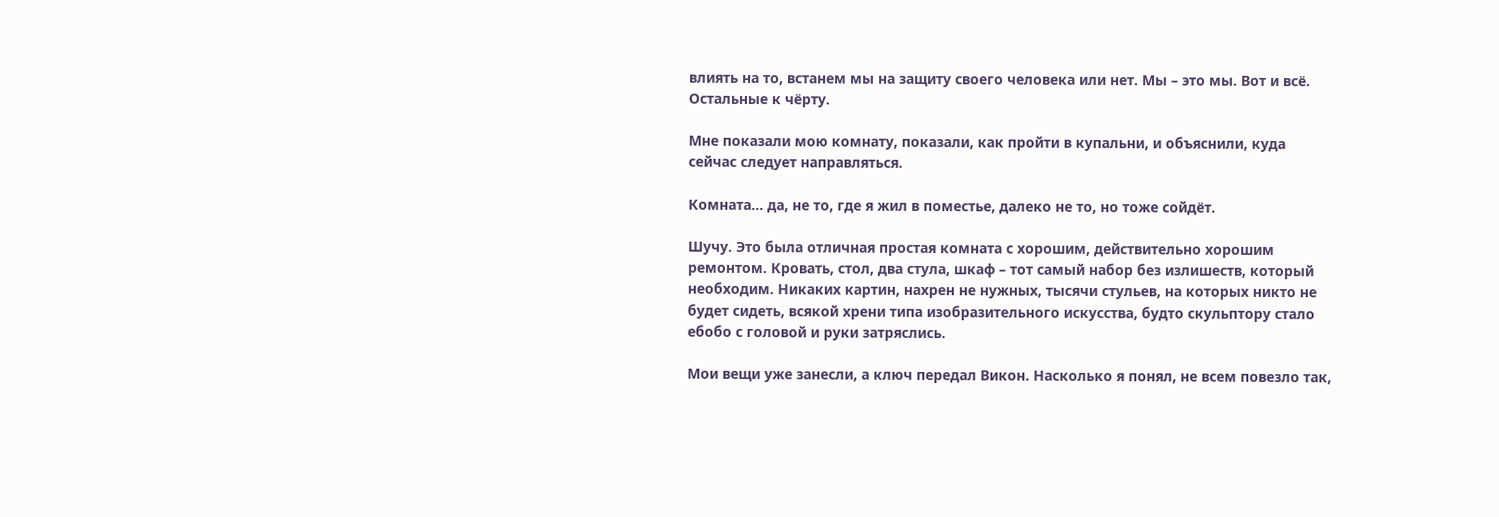влиять на то, встанем мы на защиту своего человека или нет. Мы – это мы. Вот и всё. Остальные к чёрту.

Мне показали мою комнату, показали, как пройти в купальни, и объяснили, куда сейчас следует направляться.

Комната… да, не то, где я жил в поместье, далеко не то, но тоже сойдёт.

Шучу. Это была отличная простая комната с хорошим, действительно хорошим ремонтом. Кровать, стол, два стула, шкаф – тот самый набор без излишеств, который необходим. Никаких картин, нахрен не нужных, тысячи стульев, на которых никто не будет сидеть, всякой хрени типа изобразительного искусства, будто скульптору стало ебобо с головой и руки затряслись.

Мои вещи уже занесли, а ключ передал Викон. Насколько я понял, не всем повезло так,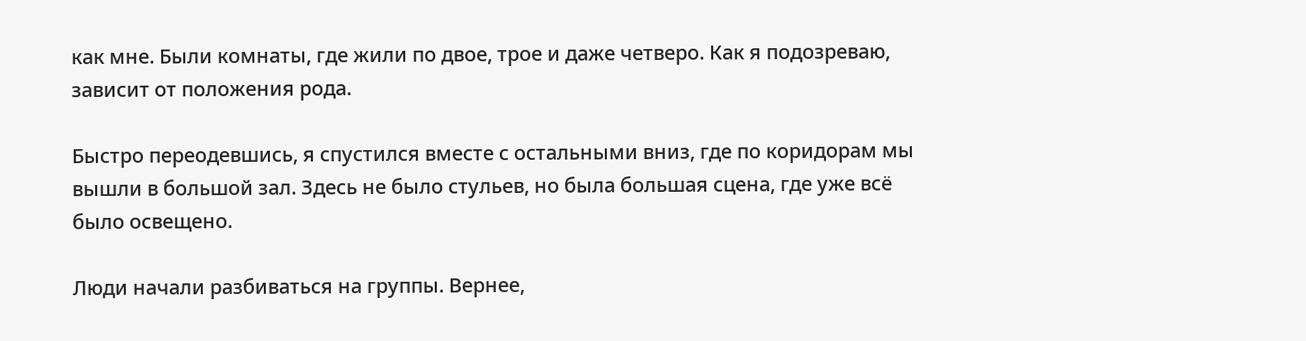как мне. Были комнаты, где жили по двое, трое и даже четверо. Как я подозреваю, зависит от положения рода.

Быстро переодевшись, я спустился вместе с остальными вниз, где по коридорам мы вышли в большой зал. Здесь не было стульев, но была большая сцена, где уже всё было освещено.

Люди начали разбиваться на группы. Вернее,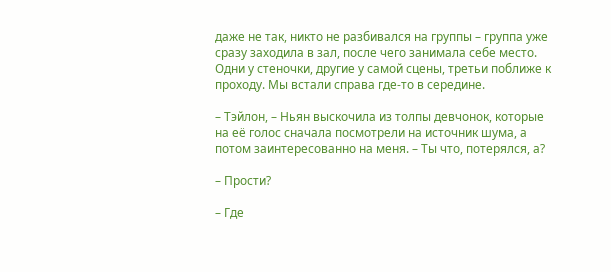даже не так, никто не разбивался на группы – группа уже сразу заходила в зал, после чего занимала себе место. Одни у стеночки, другие у самой сцены, третьи поближе к проходу. Мы встали справа где-то в середине.

– Тэйлон, – Ньян выскочила из толпы девчонок, которые на её голос сначала посмотрели на источник шума, а потом заинтересованно на меня. – Ты что, потерялся, а?

– Прости?

– Где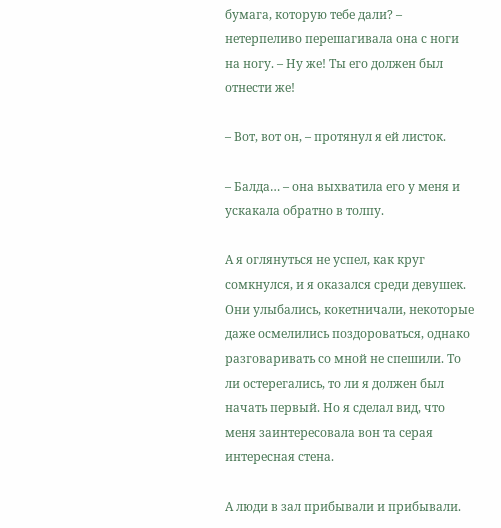бумага, которую тебе дали? – нетерпеливо перешагивала она с ноги на ногу. – Ну же! Ты его должен был отнести же!

– Вот, вот он, – протянул я ей листок.

– Балда… – она выхватила его у меня и ускакала обратно в толпу.

А я оглянуться не успел, как круг сомкнулся, и я оказался среди девушек. Они улыбались, кокетничали, некоторые даже осмелились поздороваться, однако разговаривать со мной не спешили. То ли остерегались, то ли я должен был начать первый. Но я сделал вид, что меня заинтересовала вон та серая интересная стена.

А люди в зал прибывали и прибывали.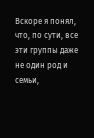Вскоре я понял, что, по сути, все эти группы даже не один род и семьи,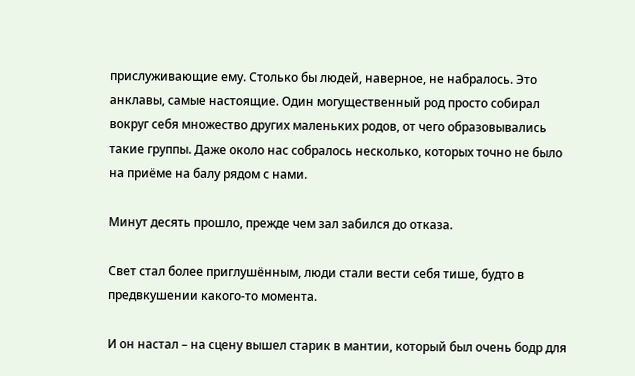прислуживающие ему. Столько бы людей, наверное, не набралось. Это анклавы, самые настоящие. Один могущественный род просто собирал вокруг себя множество других маленьких родов, от чего образовывались такие группы. Даже около нас собралось несколько, которых точно не было на приёме на балу рядом с нами.

Минут десять прошло, прежде чем зал забился до отказа.

Свет стал более приглушённым, люди стали вести себя тише, будто в предвкушении какого-то момента.

И он настал – на сцену вышел старик в мантии, который был очень бодр для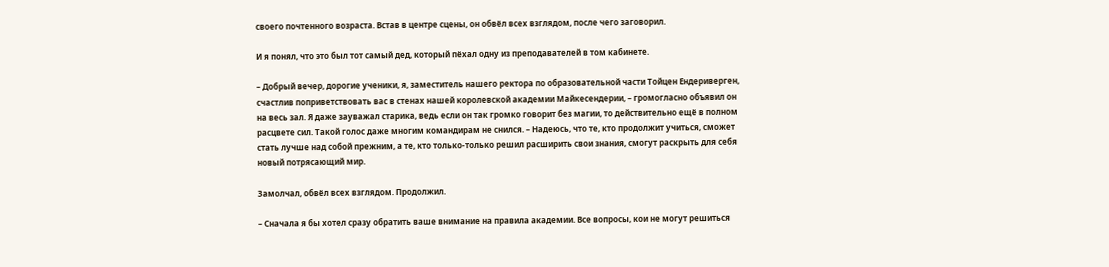своего почтенного возраста. Встав в центре сцены, он обвёл всех взглядом, после чего заговорил.

И я понял, что это был тот самый дед, который пёхал одну из преподавателей в том кабинете.

– Добрый вечер, дорогие ученики, я, заместитель нашего ректора по образовательной части Тойцен Ендериверген, счастлив поприветствовать вас в стенах нашей королевской академии Майкесендерии, – громогласно объявил он на весь зал. Я даже зауважал старика, ведь если он так громко говорит без магии, то действительно ещё в полном расцвете сил. Такой голос даже многим командирам не снился. – Надеюсь, что те, кто продолжит учиться, сможет стать лучше над собой прежним, а те, кто только-только решил расширить свои знания, смогут раскрыть для себя новый потрясающий мир.

Замолчал, обвёл всех взглядом. Продолжил.

– Сначала я бы хотел сразу обратить ваше внимание на правила академии. Все вопросы, кои не могут решиться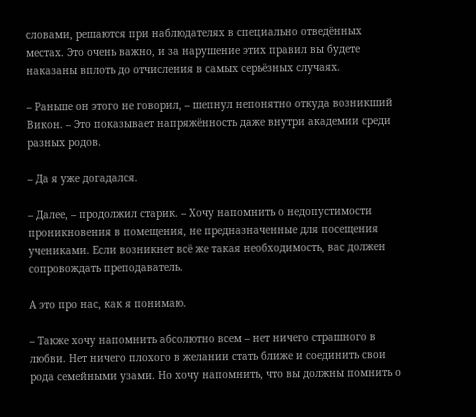словами, решаются при наблюдателях в специально отведённых местах. Это очень важно, и за нарушение этих правил вы будете наказаны вплоть до отчисления в самых серьёзных случаях.

– Раньше он этого не говорил, – шепнул непонятно откуда возникший Викон. – Это показывает напряжённость даже внутри академии среди разных родов.

– Да я уже догадался.

– Далее, – продолжил старик. – Хочу напомнить о недопустимости проникновения в помещения, не предназначенные для посещения учениками. Если возникнет всё же такая необходимость, вас должен сопровождать преподаватель.

А это про нас, как я понимаю.

– Также хочу напомнить абсолютно всем – нет ничего страшного в любви. Нет ничего плохого в желании стать ближе и соединить свои рода семейными узами. Но хочу напомнить, что вы должны помнить о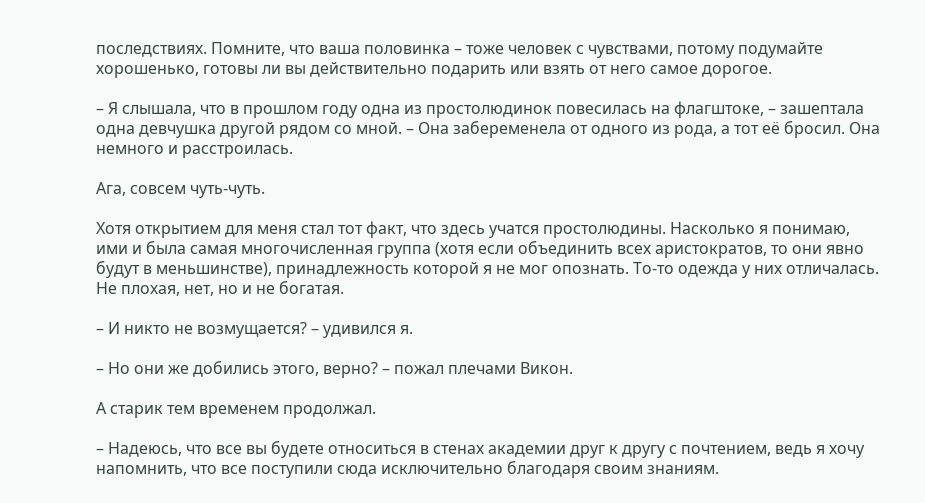последствиях. Помните, что ваша половинка – тоже человек с чувствами, потому подумайте хорошенько, готовы ли вы действительно подарить или взять от него самое дорогое.

– Я слышала, что в прошлом году одна из простолюдинок повесилась на флагштоке, – зашептала одна девчушка другой рядом со мной. – Она забеременела от одного из рода, а тот её бросил. Она немного и расстроилась.

Ага, совсем чуть-чуть.

Хотя открытием для меня стал тот факт, что здесь учатся простолюдины. Насколько я понимаю, ими и была самая многочисленная группа (хотя если объединить всех аристократов, то они явно будут в меньшинстве), принадлежность которой я не мог опознать. То-то одежда у них отличалась. Не плохая, нет, но и не богатая.

– И никто не возмущается? – удивился я.

– Но они же добились этого, верно? – пожал плечами Викон.

А старик тем временем продолжал.

– Надеюсь, что все вы будете относиться в стенах академии друг к другу с почтением, ведь я хочу напомнить, что все поступили сюда исключительно благодаря своим знаниям.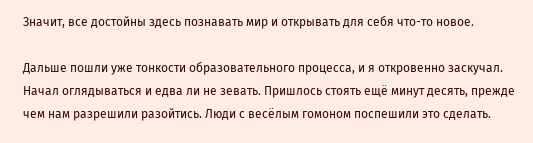Значит, все достойны здесь познавать мир и открывать для себя что-то новое.

Дальше пошли уже тонкости образовательного процесса, и я откровенно заскучал. Начал оглядываться и едва ли не зевать. Пришлось стоять ещё минут десять, прежде чем нам разрешили разойтись. Люди с весёлым гомоном поспешили это сделать.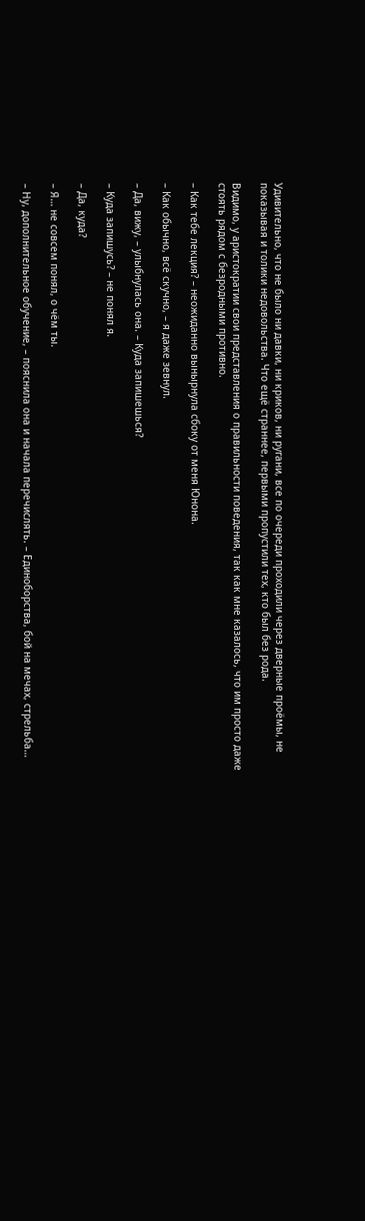Удивительно, что не было ни давки, ни криков, ни ругани, все по очереди проходили через дверные проёмы, не показывая и толики недовольства. Что ещё страннее, первыми пропустили тех, кто был без рода.

Видимо, у аристократии свои представления о правильности поведения, так как мне казалось, что им просто даже стоять рядом с безродными противно.

– Как тебе лекция? – неожиданно вынырнула сбоку от меня Юнона.

– Как обычно, всё скучно, – я даже зевнул.

– Да, вижу, – улыбнулась она. – Куда запишешься?

– Куда запишусь? – не понял я.

– Да, куда?

– Я… не совсем понял, о чём ты.

– Ну, дополнительное обучение, – пояснила она и начала перечислять. – Единоборства, бой на мечах, стрельба…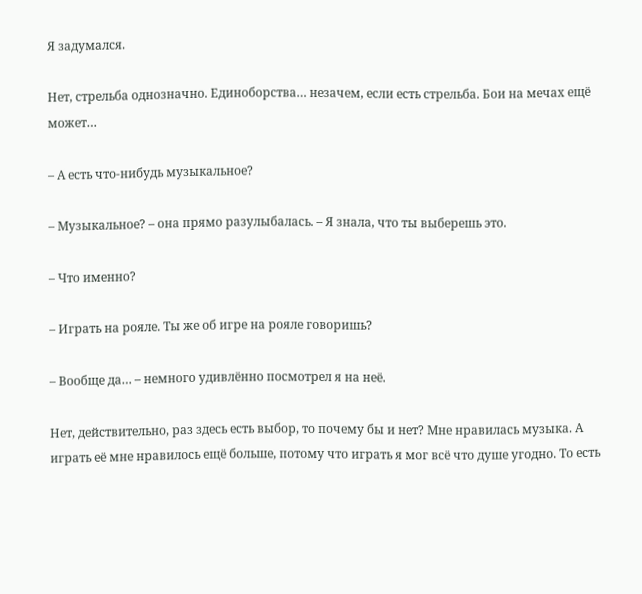Я задумался.

Нет, стрельба однозначно. Единоборства… незачем, если есть стрельба. Бои на мечах ещё может…

– А есть что-нибудь музыкальное?

– Музыкальное? – она прямо разулыбалась. – Я знала, что ты выберешь это.

– Что именно?

– Играть на рояле. Ты же об игре на рояле говоришь?

– Вообще да… – немного удивлённо посмотрел я на неё.

Нет, действительно, раз здесь есть выбор, то почему бы и нет? Мне нравилась музыка. А играть её мне нравилось ещё больше, потому что играть я мог всё что душе угодно. То есть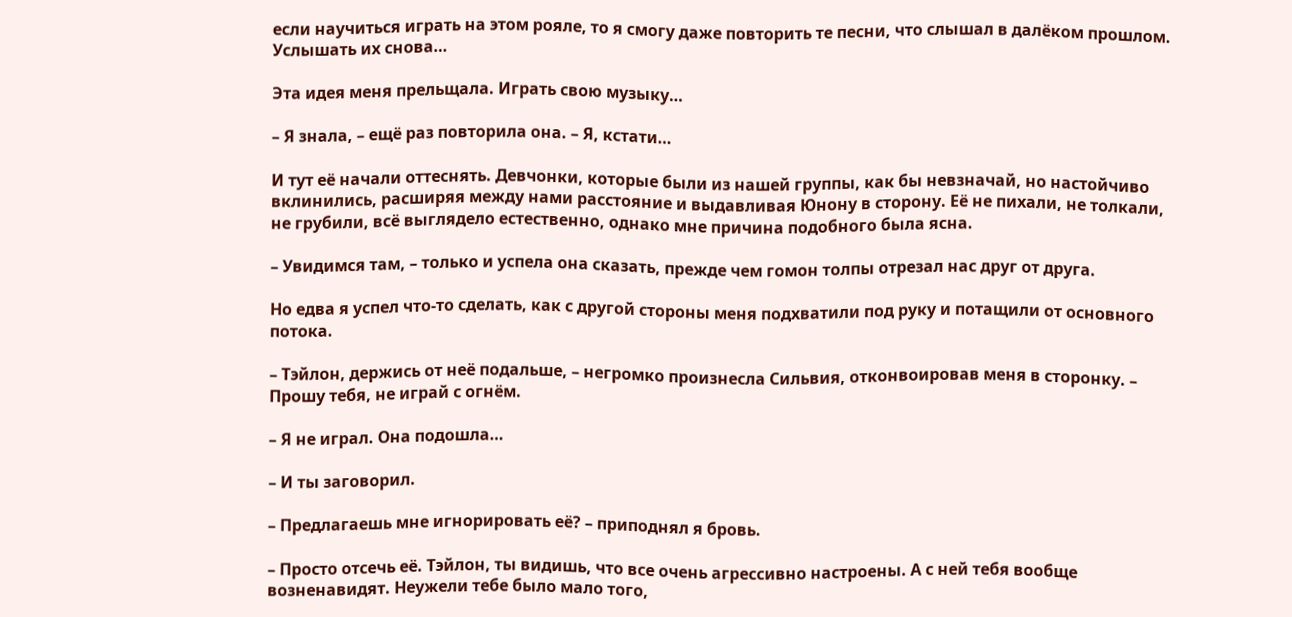если научиться играть на этом рояле, то я смогу даже повторить те песни, что слышал в далёком прошлом. Услышать их снова…

Эта идея меня прельщала. Играть свою музыку…

– Я знала, – ещё раз повторила она. – Я, кстати…

И тут её начали оттеснять. Девчонки, которые были из нашей группы, как бы невзначай, но настойчиво вклинились, расширяя между нами расстояние и выдавливая Юнону в сторону. Её не пихали, не толкали, не грубили, всё выглядело естественно, однако мне причина подобного была ясна.

– Увидимся там, – только и успела она сказать, прежде чем гомон толпы отрезал нас друг от друга.

Но едва я успел что-то сделать, как с другой стороны меня подхватили под руку и потащили от основного потока.

– Тэйлон, держись от неё подальше, – негромко произнесла Сильвия, отконвоировав меня в сторонку. – Прошу тебя, не играй с огнём.

– Я не играл. Она подошла…

– И ты заговорил.

– Предлагаешь мне игнорировать её? – приподнял я бровь.

– Просто отсечь её. Тэйлон, ты видишь, что все очень агрессивно настроены. А с ней тебя вообще возненавидят. Неужели тебе было мало того,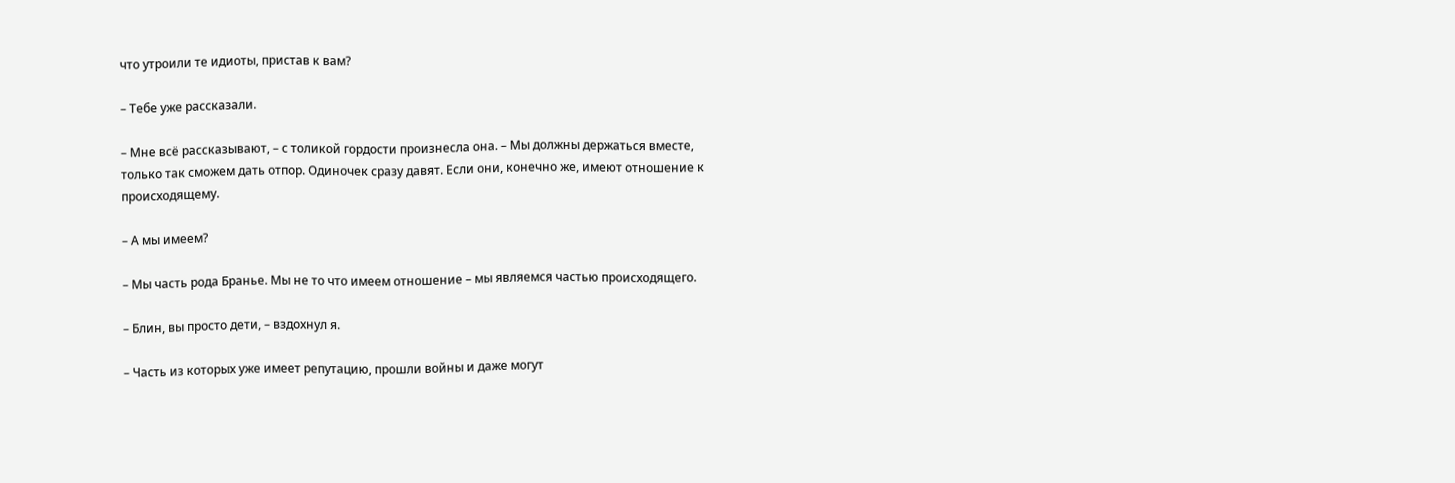что утроили те идиоты, пристав к вам?

– Тебе уже рассказали.

– Мне всё рассказывают, – с толикой гордости произнесла она. – Мы должны держаться вместе, только так сможем дать отпор. Одиночек сразу давят. Если они, конечно же, имеют отношение к происходящему.

– А мы имеем?

– Мы часть рода Бранье. Мы не то что имеем отношение – мы являемся частью происходящего.

– Блин, вы просто дети, – вздохнул я.

– Часть из которых уже имеет репутацию, прошли войны и даже могут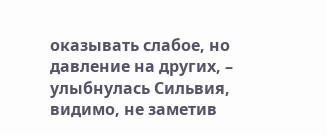оказывать слабое, но давление на других, – улыбнулась Сильвия, видимо, не заметив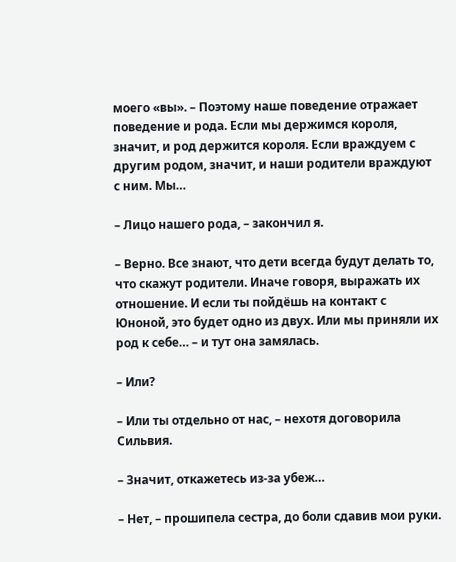моего «вы». – Поэтому наше поведение отражает поведение и рода. Если мы держимся короля, значит, и род держится короля. Если враждуем с другим родом, значит, и наши родители враждуют с ним. Мы…

– Лицо нашего рода, – закончил я.

– Верно. Все знают, что дети всегда будут делать то, что скажут родители. Иначе говоря, выражать их отношение. И если ты пойдёшь на контакт с Юноной, это будет одно из двух. Или мы приняли их род к себе… – и тут она замялась.

– Или?

– Или ты отдельно от нас, – нехотя договорила Сильвия.

– Значит, откажетесь из-за убеж…

– Нет, – прошипела сестра, до боли сдавив мои руки.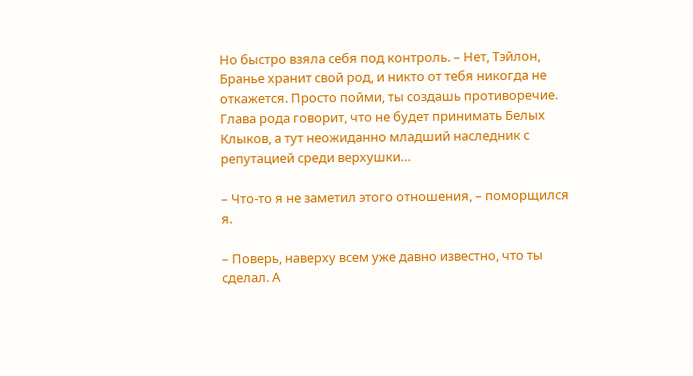Но быстро взяла себя под контроль. – Нет, Тэйлон, Бранье хранит свой род, и никто от тебя никогда не откажется. Просто пойми, ты создашь противоречие. Глава рода говорит, что не будет принимать Белых Клыков, а тут неожиданно младший наследник с репутацией среди верхушки…

– Что-то я не заметил этого отношения, – поморщился я.

– Поверь, наверху всем уже давно известно, что ты сделал. А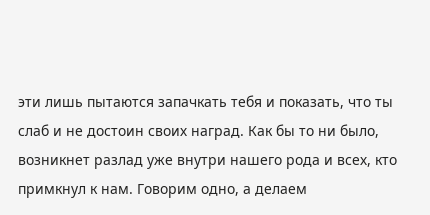эти лишь пытаются запачкать тебя и показать, что ты слаб и не достоин своих наград. Как бы то ни было, возникнет разлад уже внутри нашего рода и всех, кто примкнул к нам. Говорим одно, а делаем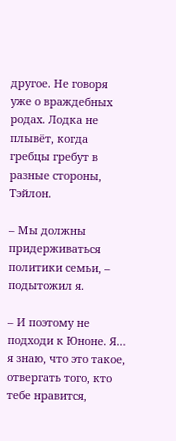другое. Не говоря уже о враждебных родах. Лодка не плывёт, когда гребцы гребут в разные стороны, Тэйлон.

– Мы должны придерживаться политики семьи, – подытожил я.

– И поэтому не подходи к Юноне. Я… я знаю, что это такое, отвергать того, кто тебе нравится,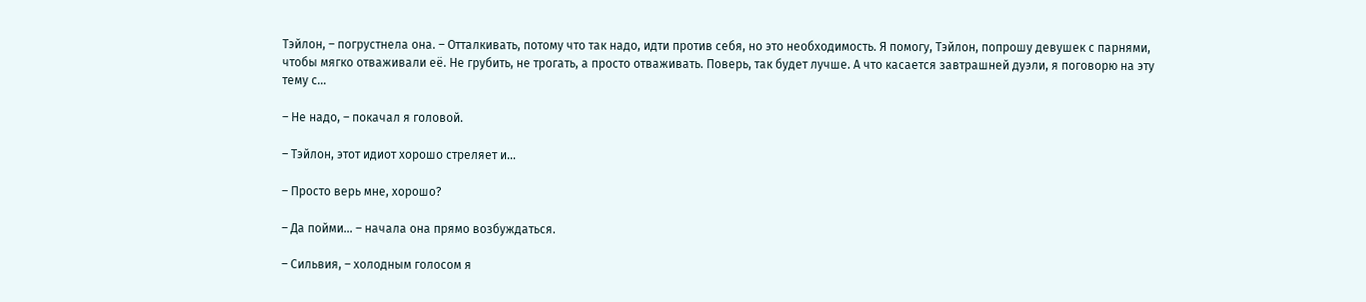Тэйлон, – погрустнела она. – Отталкивать, потому что так надо, идти против себя, но это необходимость. Я помогу, Тэйлон, попрошу девушек с парнями, чтобы мягко отваживали её. Не грубить, не трогать, а просто отваживать. Поверь, так будет лучше. А что касается завтрашней дуэли, я поговорю на эту тему с…

– Не надо, – покачал я головой.

– Тэйлон, этот идиот хорошо стреляет и…

– Просто верь мне, хорошо?

– Да пойми… – начала она прямо возбуждаться.

– Сильвия, – холодным голосом я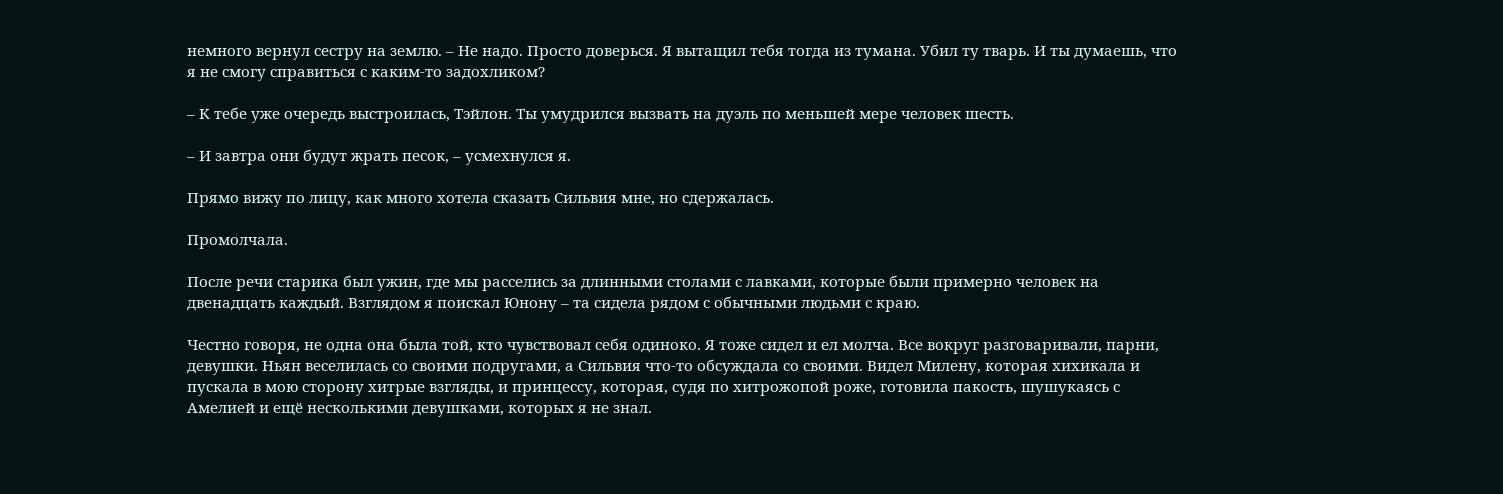немного вернул сестру на землю. – Не надо. Просто доверься. Я вытащил тебя тогда из тумана. Убил ту тварь. И ты думаешь, что я не смогу справиться с каким-то задохликом?

– К тебе уже очередь выстроилась, Тэйлон. Ты умудрился вызвать на дуэль по меньшей мере человек шесть.

– И завтра они будут жрать песок, – усмехнулся я.

Прямо вижу по лицу, как много хотела сказать Сильвия мне, но сдержалась.

Промолчала.

После речи старика был ужин, где мы расселись за длинными столами с лавками, которые были примерно человек на двенадцать каждый. Взглядом я поискал Юнону – та сидела рядом с обычными людьми с краю.

Честно говоря, не одна она была той, кто чувствовал себя одиноко. Я тоже сидел и ел молча. Все вокруг разговаривали, парни, девушки. Ньян веселилась со своими подругами, а Сильвия что-то обсуждала со своими. Видел Милену, которая хихикала и пускала в мою сторону хитрые взгляды, и принцессу, которая, судя по хитрожопой роже, готовила пакость, шушукаясь с Амелией и ещё несколькими девушками, которых я не знал.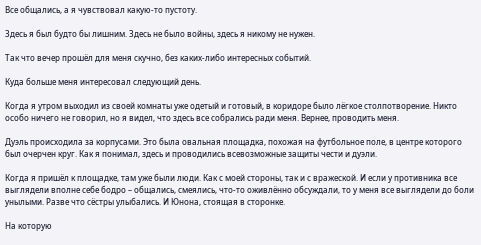Все общались, а я чувствовал какую-то пустоту.

Здесь я был будто бы лишним. Здесь не было войны, здесь я никому не нужен.

Так что вечер прошёл для меня скучно, без каких-либо интересных событий.

Куда больше меня интересовал следующий день.

Когда я утром выходил из своей комнаты уже одетый и готовый, в коридоре было лёгкое столпотворение. Никто особо ничего не говорил, но я видел, что здесь все собрались ради меня. Вернее, проводить меня.

Дуэль происходила за корпусами. Это была овальная площадка, похожая на футбольное поле, в центре которого был очерчен круг. Как я понимал, здесь и проводились всевозможные защиты чести и дуэли.

Когда я пришёл к площадке, там уже были люди. Как с моей стороны, так и с вражеской. И если у противника все выглядели вполне себе бодро – общались, смеялись, что-то оживлённо обсуждали, то у меня все выглядели до боли унылыми. Разве что сёстры улыбались. И Юнона, стоящая в сторонке.

На которую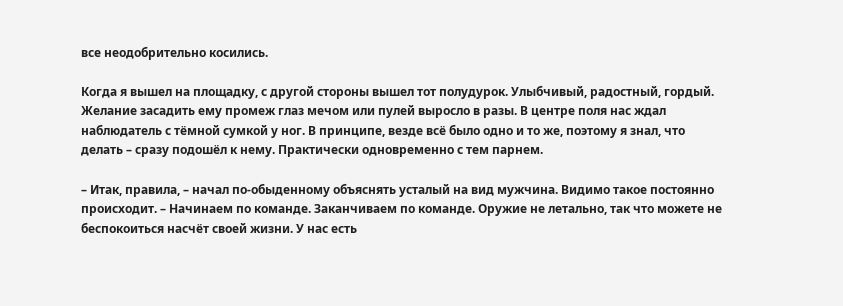все неодобрительно косились.

Когда я вышел на площадку, с другой стороны вышел тот полудурок. Улыбчивый, радостный, гордый. Желание засадить ему промеж глаз мечом или пулей выросло в разы. В центре поля нас ждал наблюдатель с тёмной сумкой у ног. В принципе, везде всё было одно и то же, поэтому я знал, что делать – сразу подошёл к нему. Практически одновременно с тем парнем.

– Итак, правила, – начал по-обыденному объяснять усталый на вид мужчина. Видимо такое постоянно происходит. – Начинаем по команде. Заканчиваем по команде. Оружие не летально, так что можете не беспокоиться насчёт своей жизни. У нас есть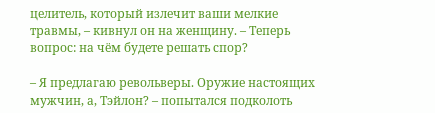целитель, который излечит ваши мелкие травмы, – кивнул он на женщину. – Теперь вопрос: на чём будете решать спор?

– Я предлагаю револьверы. Оружие настоящих мужчин, а, Тэйлон? – попытался подколоть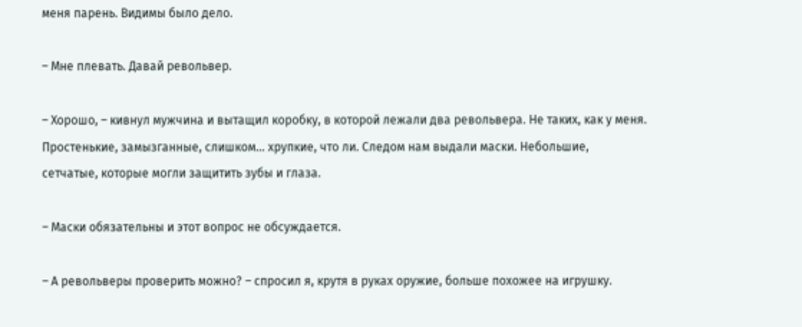меня парень. Видимы было дело.

– Мне плевать. Давай револьвер.

– Хорошо, – кивнул мужчина и вытащил коробку, в которой лежали два револьвера. Не таких, как у меня. Простенькие, замызганные, слишком… хрупкие, что ли. Следом нам выдали маски. Небольшие, сетчатые, которые могли защитить зубы и глаза.

– Маски обязательны и этот вопрос не обсуждается.

– А револьверы проверить можно? – спросил я, крутя в руках оружие, больше похожее на игрушку.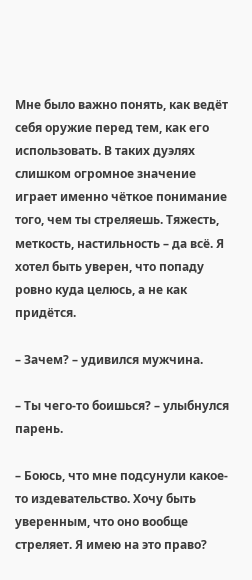Мне было важно понять, как ведёт себя оружие перед тем, как его использовать. В таких дуэлях слишком огромное значение играет именно чёткое понимание того, чем ты стреляешь. Тяжесть, меткость, настильность – да всё. Я хотел быть уверен, что попаду ровно куда целюсь, а не как придётся.

– Зачем? – удивился мужчина.

– Ты чего-то боишься? – улыбнулся парень.

– Боюсь, что мне подсунули какое-то издевательство. Хочу быть уверенным, что оно вообще стреляет. Я имею на это право?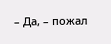– Да, – пожал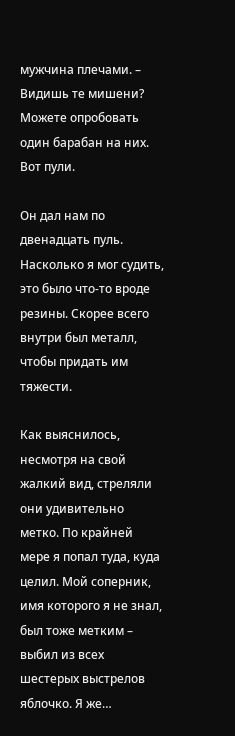мужчина плечами. – Видишь те мишени? Можете опробовать один барабан на них. Вот пули.

Он дал нам по двенадцать пуль. Насколько я мог судить, это было что-то вроде резины. Скорее всего внутри был металл, чтобы придать им тяжести.

Как выяснилось, несмотря на свой жалкий вид, стреляли они удивительно метко. По крайней мере я попал туда, куда целил. Мой соперник, имя которого я не знал, был тоже метким – выбил из всех шестерых выстрелов яблочко. Я же…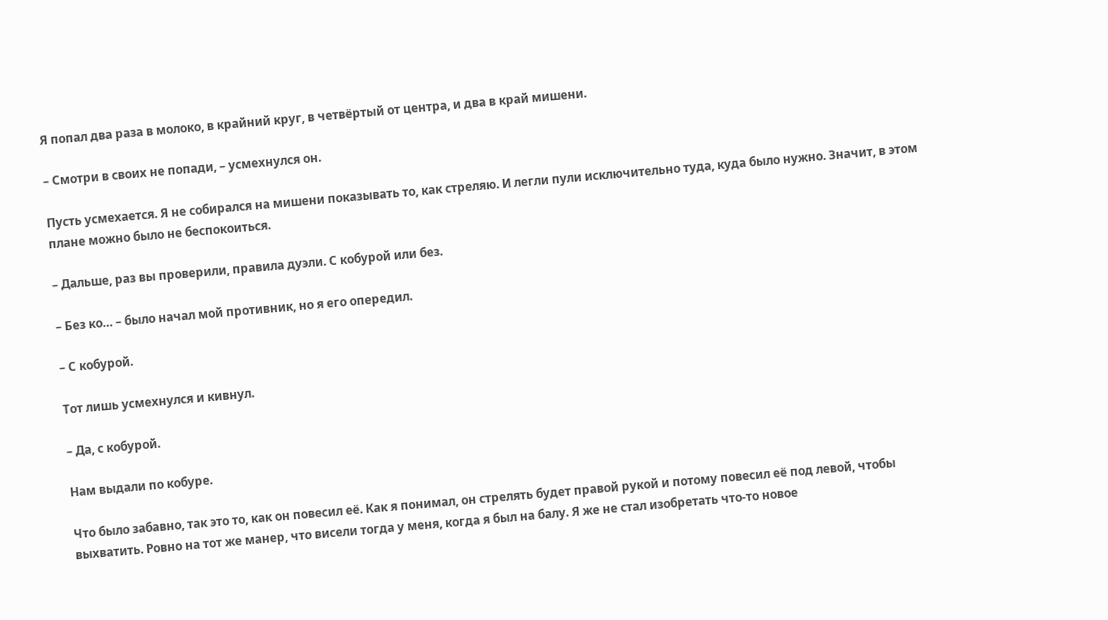Я попал два раза в молоко, в крайний круг, в четвёртый от центра, и два в край мишени.

– Смотри в своих не попади, – усмехнулся он.

Пусть усмехается. Я не собирался на мишени показывать то, как стреляю. И легли пули исключительно туда, куда было нужно. Значит, в этом плане можно было не беспокоиться.

– Дальше, раз вы проверили, правила дуэли. С кобурой или без.

– Без ко… – было начал мой противник, но я его опередил.

– С кобурой.

Тот лишь усмехнулся и кивнул.

– Да, с кобурой.

Нам выдали по кобуре.

Что было забавно, так это то, как он повесил её. Как я понимал, он стрелять будет правой рукой и потому повесил её под левой, чтобы выхватить. Ровно на тот же манер, что висели тогда у меня, когда я был на балу. Я же не стал изобретать что-то новое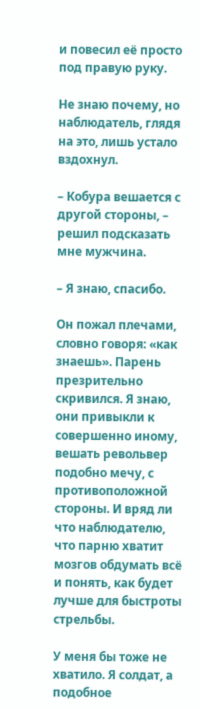и повесил её просто под правую руку.

Не знаю почему, но наблюдатель, глядя на это, лишь устало вздохнул.

– Кобура вешается с другой стороны, – решил подсказать мне мужчина.

– Я знаю, спасибо.

Он пожал плечами, словно говоря: «как знаешь». Парень презрительно скривился. Я знаю, они привыкли к совершенно иному, вешать револьвер подобно мечу, с противоположной стороны. И вряд ли что наблюдателю, что парню хватит мозгов обдумать всё и понять, как будет лучше для быстроты стрельбы.

У меня бы тоже не хватило. Я солдат, а подобное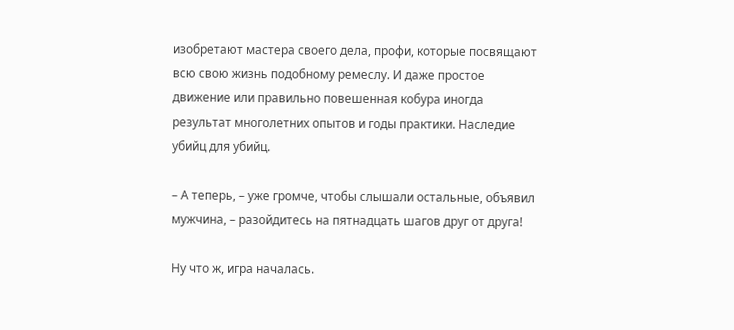изобретают мастера своего дела, профи, которые посвящают всю свою жизнь подобному ремеслу. И даже простое движение или правильно повешенная кобура иногда результат многолетних опытов и годы практики. Наследие убийц для убийц.

– А теперь, – уже громче, чтобы слышали остальные, объявил мужчина, – разойдитесь на пятнадцать шагов друг от друга!

Ну что ж, игра началась.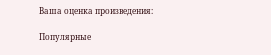Ваша оценка произведения:

Популярные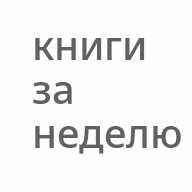книги за неделю